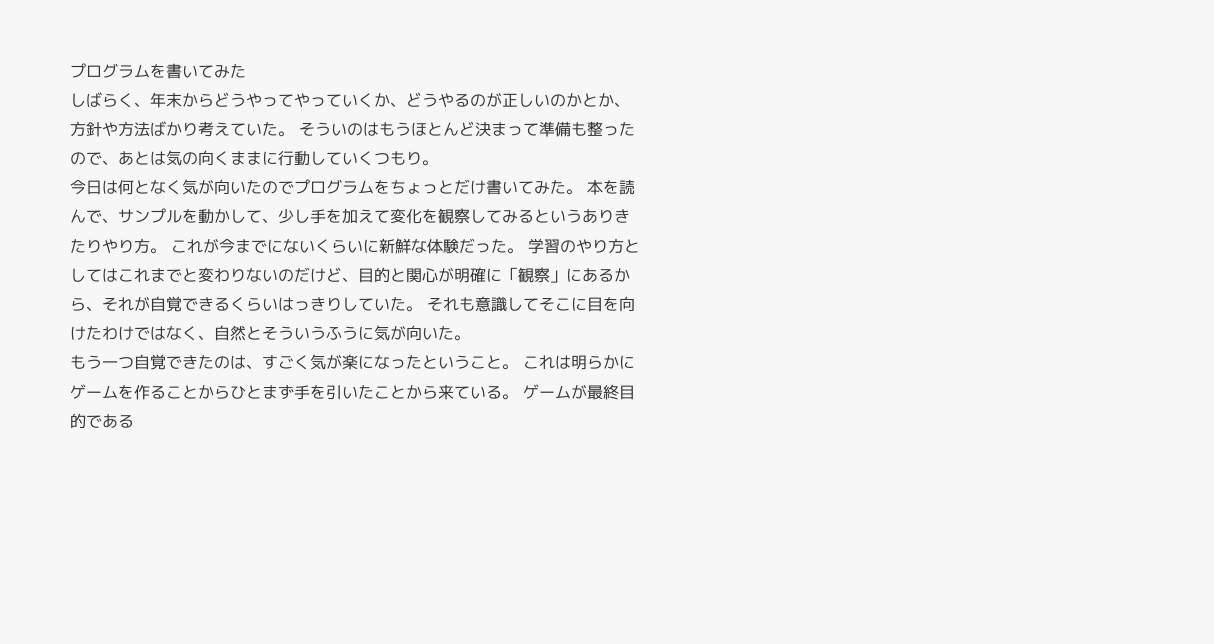プログラムを書いてみた
しばらく、年末からどうやってやっていくか、どうやるのが正しいのかとか、方針や方法ばかり考えていた。 そういのはもうほとんど決まって準備も整ったので、あとは気の向くままに行動していくつもり。
今日は何となく気が向いたのでプログラムをちょっとだけ書いてみた。 本を読んで、サンプルを動かして、少し手を加えて変化を観察してみるというありきたりやり方。 これが今までにないくらいに新鮮な体験だった。 学習のやり方としてはこれまでと変わりないのだけど、目的と関心が明確に「観察」にあるから、それが自覚できるくらいはっきりしていた。 それも意識してそこに目を向けたわけではなく、自然とそういうふうに気が向いた。
もう一つ自覚できたのは、すごく気が楽になったということ。 これは明らかにゲームを作ることからひとまず手を引いたことから来ている。 ゲームが最終目的である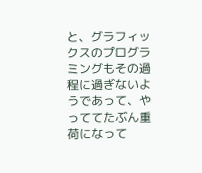と、グラフィックスのプログラミングもその過程に過ぎないようであって、やっててたぶん重荷になって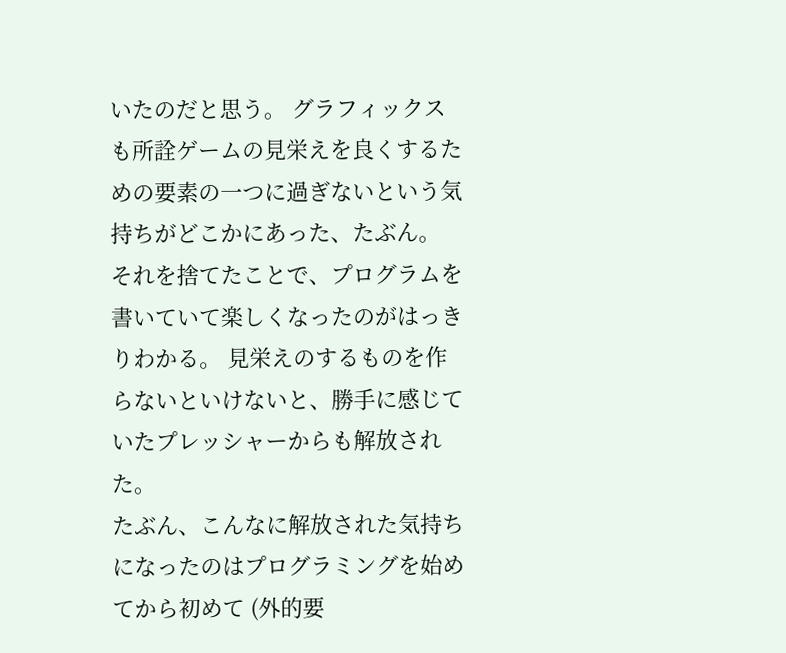いたのだと思う。 グラフィックスも所詮ゲームの見栄えを良くするための要素の一つに過ぎないという気持ちがどこかにあった、たぶん。 それを捨てたことで、プログラムを書いていて楽しくなったのがはっきりわかる。 見栄えのするものを作らないといけないと、勝手に感じていたプレッシャーからも解放された。
たぶん、こんなに解放された気持ちになったのはプログラミングを始めてから初めて (外的要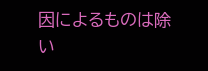因によるものは除い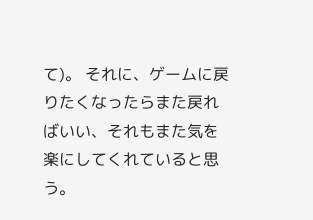て)。 それに、ゲームに戻りたくなったらまた戻ればいい、それもまた気を楽にしてくれていると思う。